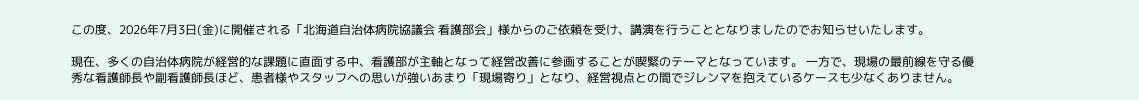この度、2026年7月3日(金)に開催される「北海道自治体病院協議会 看護部会」様からのご依頼を受け、講演を行うこととなりましたのでお知らせいたします。

現在、多くの自治体病院が経営的な課題に直面する中、看護部が主軸となって経営改善に参画することが喫緊のテーマとなっています。 一方で、現場の最前線を守る優秀な看護師長や副看護師長ほど、患者様やスタッフへの思いが強いあまり「現場寄り」となり、経営視点との間でジレンマを抱えているケースも少なくありません。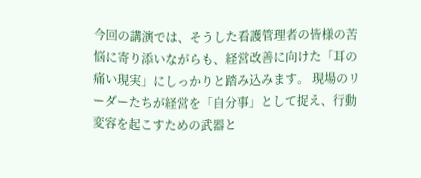今回の講演では、そうした看護管理者の皆様の苦悩に寄り添いながらも、経営改善に向けた「耳の痛い現実」にしっかりと踏み込みます。 現場のリーダーたちが経営を「自分事」として捉え、行動変容を起こすための武器と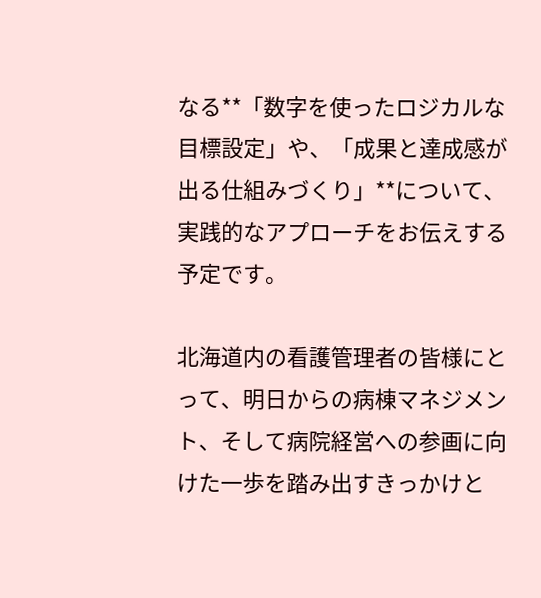なる**「数字を使ったロジカルな目標設定」や、「成果と達成感が出る仕組みづくり」**について、実践的なアプローチをお伝えする予定です。

北海道内の看護管理者の皆様にとって、明日からの病棟マネジメント、そして病院経営への参画に向けた一歩を踏み出すきっかけと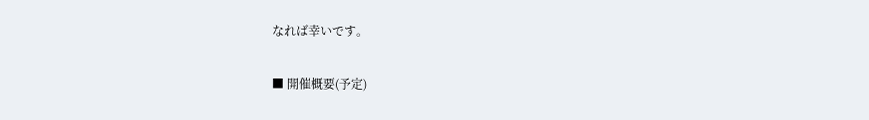なれば幸いです。

■ 開催概要(予定)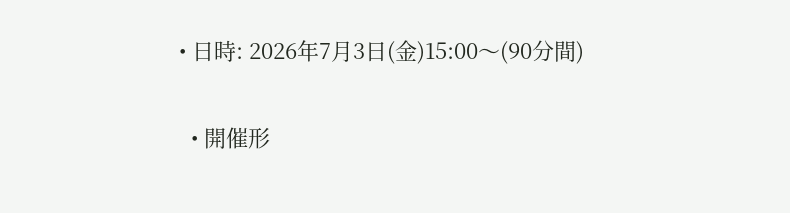• 日時: 2026年7月3日(金)15:00〜(90分間)

  • 開催形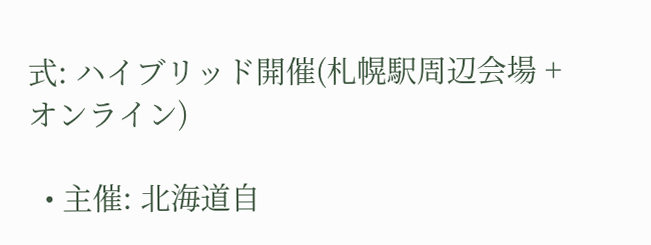式: ハイブリッド開催(札幌駅周辺会場 + オンライン)

  • 主催: 北海道自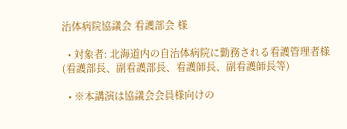治体病院協議会 看護部会 様

  • 対象者: 北海道内の自治体病院に勤務される看護管理者様(看護部長、副看護部長、看護師長、副看護師長等)

  • ※本講演は協議会会員様向けの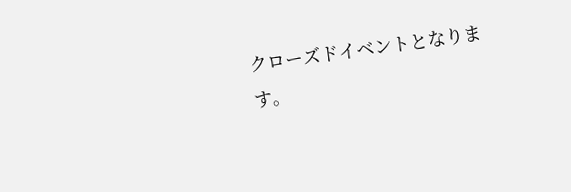クローズドイベントとなります。